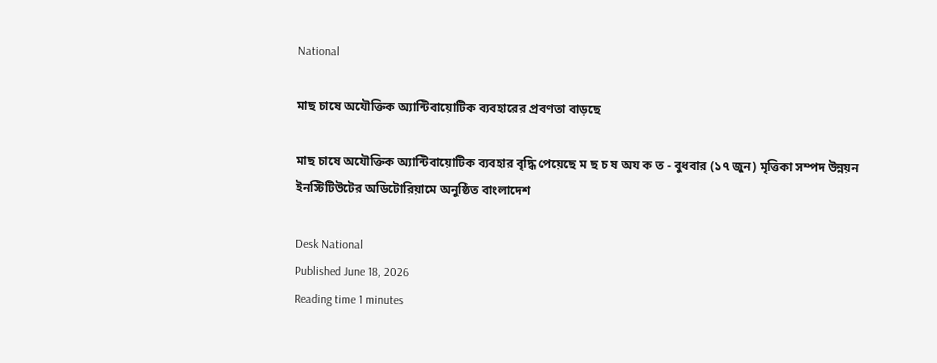National

মাছ চাষে অযৌক্তিক অ্যান্টিবায়োটিক ব্যবহারের প্রবণতা বাড়ছে

মাছ চাষে অযৌক্তিক অ্যান্টিবায়োটিক ব্যবহার বৃদ্ধি পেয়েছে ম ছ চ ষ অয ক ত - বুধবার (১৭ জুন) মৃত্তিকা সম্পদ উন্নয়ন ইনস্টিটিউটের অডিটোরিয়ামে অনুষ্ঠিত বাংলাদেশ

Desk National
Published June 18, 2026
Reading time 1 minutes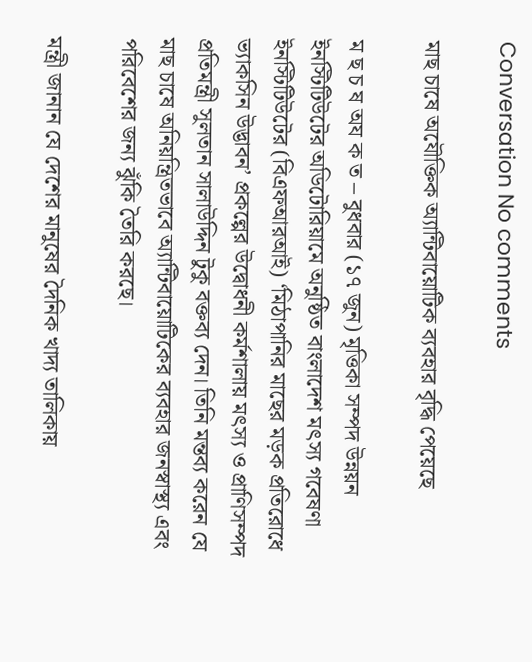Conversation No comments

মাছ চাষে অযৌক্তিক অ্যান্টিবায়োটিক ব্যবহার বৃদ্ধি পেয়েছে

ম ছ চ ষ অয ক ত – বুধবার (১৭ জুন) মৃত্তিকা সম্পদ উন্নয়ন ইনস্টিটিউটের অডিটোরিয়ামে অনুষ্ঠিত বাংলাদেশ মৎস্য গবেষণা ইনস্টিটিউটের (বিএফআরআই) ‘মিঠাপানির মাছের মড়ক প্রতিরোধে ভ্যাকসিন উদ্ভাবন’ প্রকল্পের উদ্বোধনী কর্মশালায় মৎস্য ও প্রাণিসম্পদ প্রতিমন্ত্রী সুলতান সালাউদ্দিন টুকু বক্তব্য দেন। তিনি মন্তব্য করেন যে মাছ চাষে অনিয়ন্ত্রিতভাবে অ্যান্টিবায়োটিকের ব্যবহার জনস্বাস্থ্য এবং পরিবেশের জন্য ঝুঁকি তৈরি করছে।

মন্ত্রী জানান যে দেশের মানুষের দৈনিক খাদ্য তালিকায়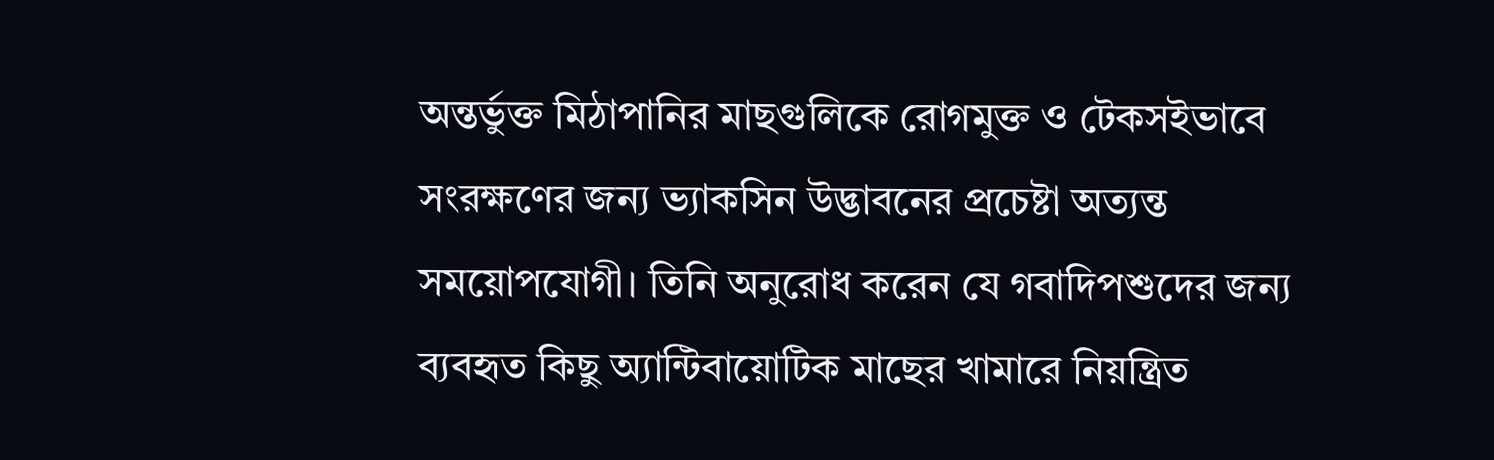অন্তর্ভুক্ত মিঠাপানির মাছগুলিকে রোগমুক্ত ও টেকসইভাবে সংরক্ষণের জন্য ভ্যাকসিন উদ্ভাবনের প্রচেষ্টা অত্যন্ত সময়োপযোগী। তিনি অনুরোধ করেন যে গবাদিপশুদের জন্য ব্যবহৃত কিছু অ্যান্টিবায়োটিক মাছের খামারে নিয়ন্ত্রিত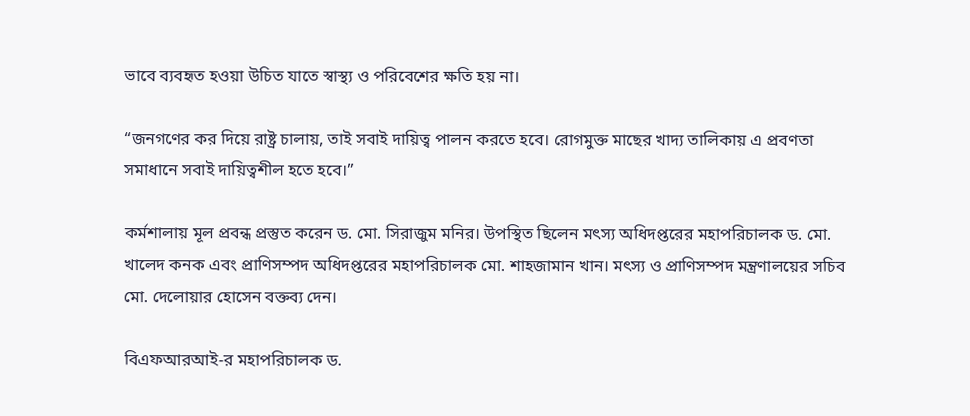ভাবে ব্যবহৃত হওয়া উচিত যাতে স্বাস্থ্য ও পরিবেশের ক্ষতি হয় না।

“জনগণের কর দিয়ে রাষ্ট্র চালায়, তাই সবাই দায়িত্ব পালন করতে হবে। রোগমুক্ত মাছের খাদ্য তালিকায় এ প্রবণতা সমাধানে সবাই দায়িত্বশীল হতে হবে।”

কর্মশালায় মূল প্রবন্ধ প্রস্তুত করেন ড. মো. সিরাজুম মনির। উপস্থিত ছিলেন মৎস্য অধিদপ্তরের মহাপরিচালক ড. মো. খালেদ কনক এবং প্রাণিসম্পদ অধিদপ্তরের মহাপরিচালক মো. শাহজামান খান। মৎস্য ও প্রাণিসম্পদ মন্ত্রণালয়ের সচিব মো. দেলোয়ার হোসেন বক্তব্য দেন।

বিএফআরআই-র মহাপরিচালক ড.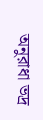অনুরাধা ভদ্র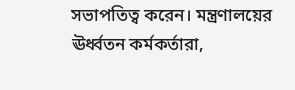সভাপতিত্ব করেন। মন্ত্রণালয়ের ঊর্ধ্বতন কর্মকর্তারা,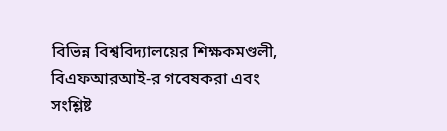বিভিন্ন বিশ্ববিদ্যালয়ের শিক্ষকমণ্ডলী, বিএফআরআই-র গবেষকরা এবং সংশ্লিষ্ট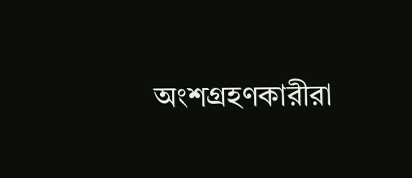অংশগ্রহণকারীরা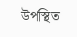উপস্থিত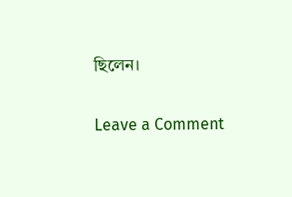ছিলেন।

Leave a Comment